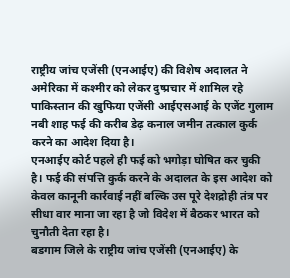राष्ट्रीय जांच एजेंसी (एनआईए) की विशेष अदालत ने अमेरिका में कश्मीर को लेकर दुष्प्रचार में शामिल रहे पाकिस्तान की खुफिया एजेंसी आईएसआई के एजेंट गुलाम नबी शाह फई की करीब डेढ़ कनाल जमीन तत्काल कुर्क करने का आदेश दिया है।
एनआईए कोर्ट पहले ही फई को भगोड़ा घोषित कर चुकी है। फई की संपत्ति कुर्क करने के अदालत के इस आदेश को केवल कानूनी कार्रवाई नहीं बल्कि उस पूरे देशद्रोही तंत्र पर सीधा वार माना जा रहा है जो विदेश में बैठकर भारत को चुनौती देता रहा है।
बडगाम जिले के राष्ट्रीय जांच एजेंसी (एनआईए) के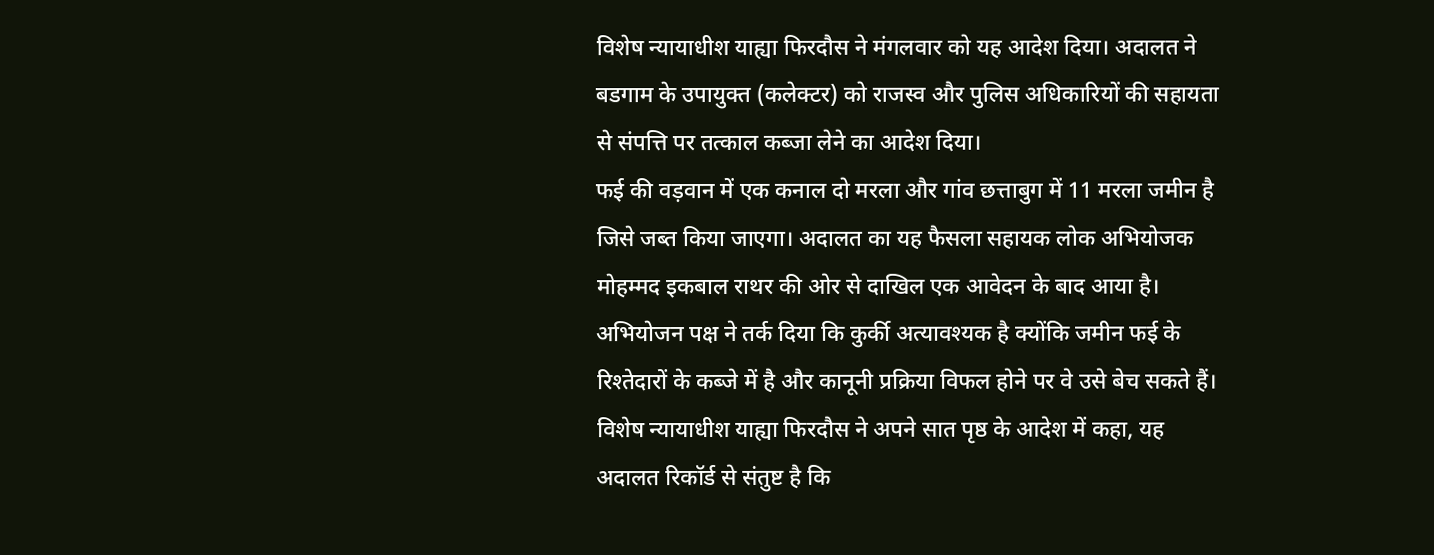विशेष न्यायाधीश याह्या फिरदौस ने मंगलवार को यह आदेश दिया। अदालत ने बडगाम के उपायुक्त (कलेक्टर) को राजस्व और पुलिस अधिकारियों की सहायता से संपत्ति पर तत्काल कब्जा लेने का आदेश दिया।
फई की वड़वान में एक कनाल दो मरला और गांव छत्ताबुग में 11 मरला जमीन है जिसे जब्त किया जाएगा। अदालत का यह फैसला सहायक लोक अभियोजक मोहम्मद इकबाल राथर की ओर से दाखिल एक आवेदन के बाद आया है।
अभियोजन पक्ष ने तर्क दिया कि कुर्की अत्यावश्यक है क्योंकि जमीन फई के रिश्तेदारों के कब्जे में है और कानूनी प्रक्रिया विफल होने पर वे उसे बेच सकते हैं। विशेष न्यायाधीश याह्या फिरदौस ने अपने सात पृष्ठ के आदेश में कहा, यह अदालत रिकॉर्ड से संतुष्ट है कि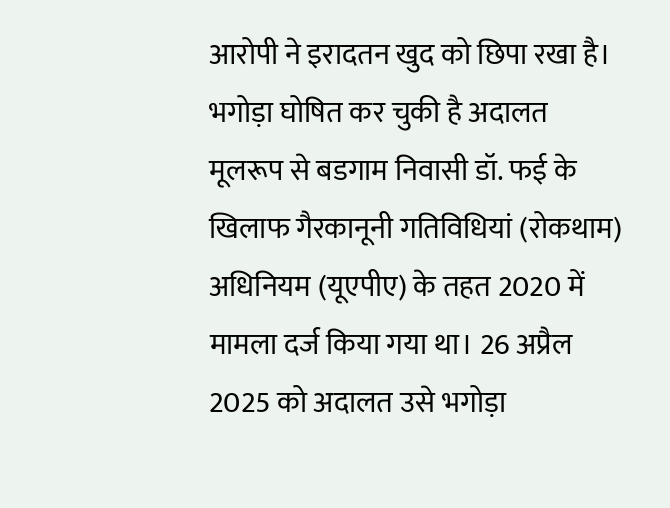आरोपी ने इरादतन खुद को छिपा रखा है।
भगोड़ा घोषित कर चुकी है अदालत
मूलरूप से बडगाम निवासी डॉ. फई के खिलाफ गैरकानूनी गतिविधियां (रोकथाम) अधिनियम (यूएपीए) के तहत 2020 में मामला दर्ज किया गया था। 26 अप्रैल 2025 को अदालत उसे भगोड़ा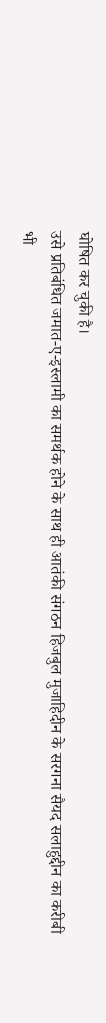घोषित कर चुकी है।
उसे प्रतिबंधित जमात-ए-इस्लामी का समर्थक होने के साथ ही आतंकी संगठन हिजबुल मुजाहिदीन के सरगना सैयद सलाहुद्दीन का करीबी भी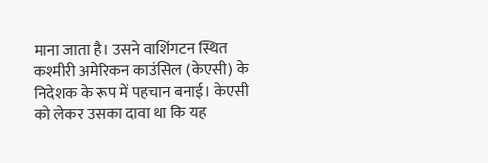माना जाता है। उसने वाशिंगटन स्थित कश्मीरी अमेरिकन काउंसिल (केएसी) के निदेशक के रूप में पहचान बनाई। केएसी को लेकर उसका दावा था कि यह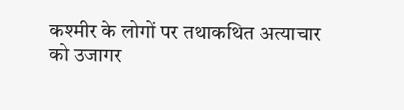कश्मीर के लोगों पर तथाकथित अत्याचार को उजागर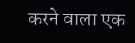करने वाला एक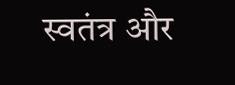स्वतंत्र और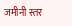जमीनी स्तर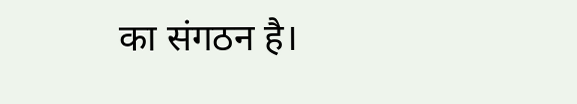का संगठन है।